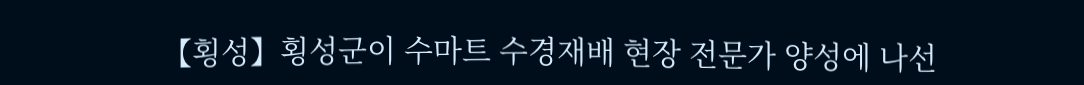【횡성】횡성군이 수마트 수경재배 현장 전문가 양성에 나선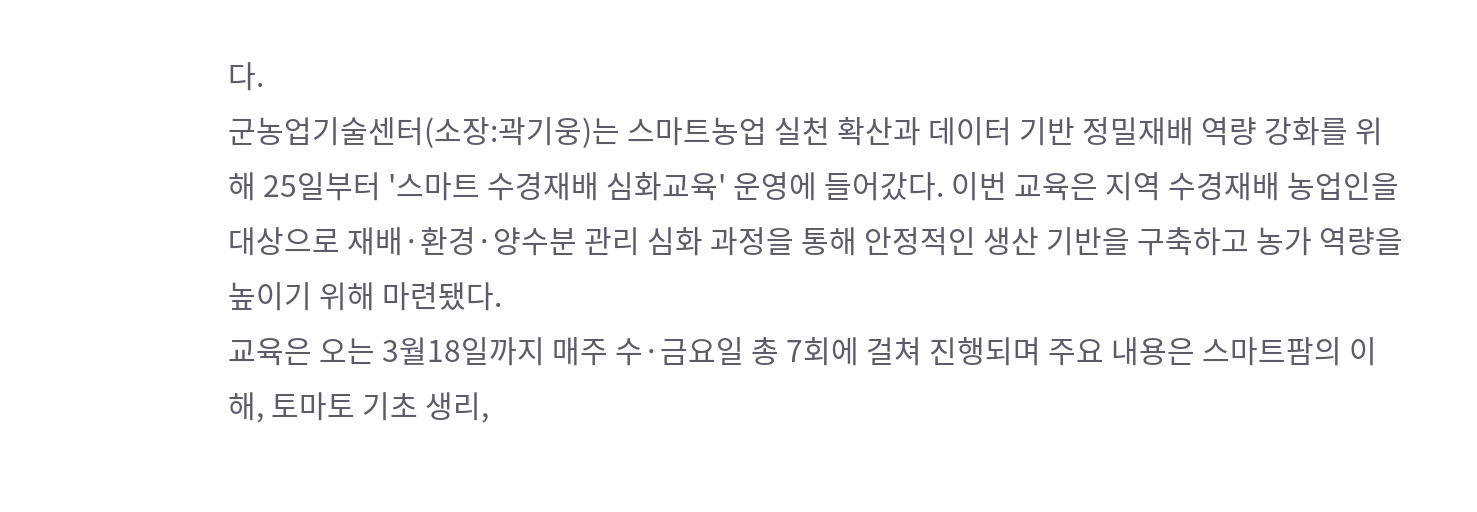다.
군농업기술센터(소장:곽기웅)는 스마트농업 실천 확산과 데이터 기반 정밀재배 역량 강화를 위해 25일부터 '스마트 수경재배 심화교육' 운영에 들어갔다. 이번 교육은 지역 수경재배 농업인을 대상으로 재배·환경·양수분 관리 심화 과정을 통해 안정적인 생산 기반을 구축하고 농가 역량을 높이기 위해 마련됐다.
교육은 오는 3월18일까지 매주 수·금요일 총 7회에 걸쳐 진행되며 주요 내용은 스마트팜의 이해, 토마토 기초 생리,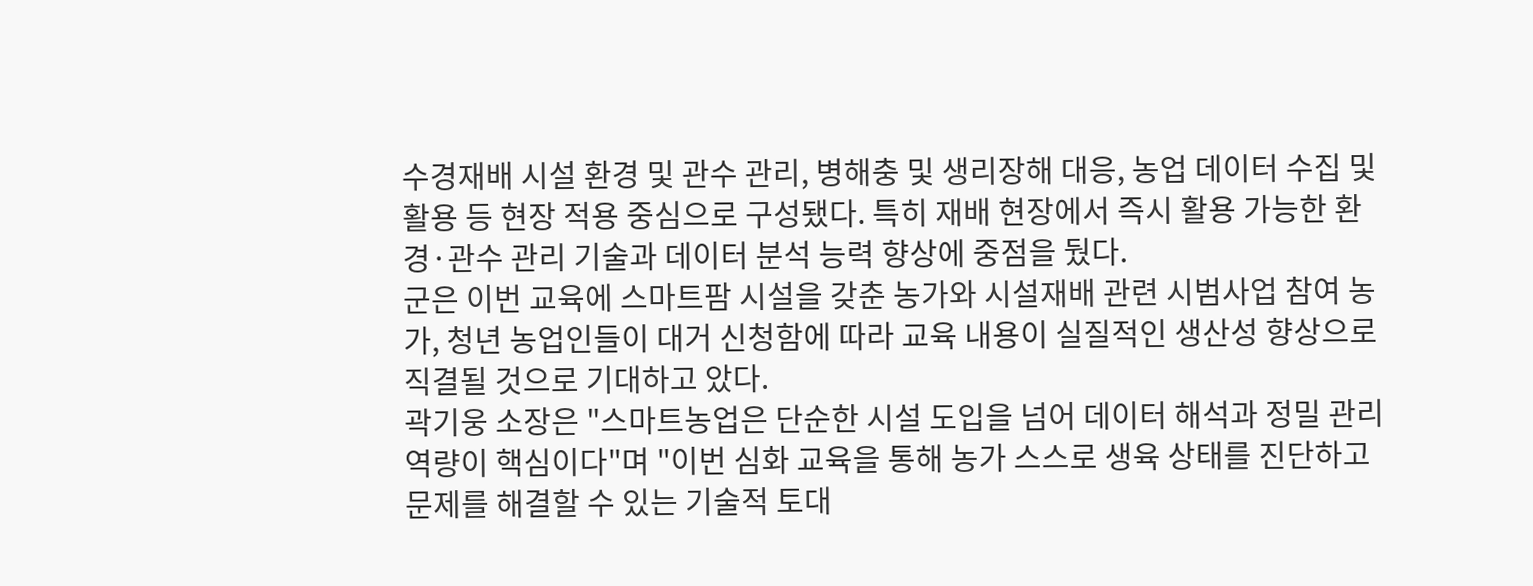수경재배 시설 환경 및 관수 관리, 병해충 및 생리장해 대응, 농업 데이터 수집 및 활용 등 현장 적용 중심으로 구성됐다. 특히 재배 현장에서 즉시 활용 가능한 환경·관수 관리 기술과 데이터 분석 능력 향상에 중점을 뒀다.
군은 이번 교육에 스마트팜 시설을 갖춘 농가와 시설재배 관련 시범사업 참여 농가, 청년 농업인들이 대거 신청함에 따라 교육 내용이 실질적인 생산성 향상으로 직결될 것으로 기대하고 았다.
곽기웅 소장은 "스마트농업은 단순한 시설 도입을 넘어 데이터 해석과 정밀 관리 역량이 핵심이다"며 "이번 심화 교육을 통해 농가 스스로 생육 상태를 진단하고 문제를 해결할 수 있는 기술적 토대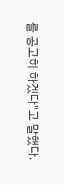를 공고히 하겠다"고 말했다.